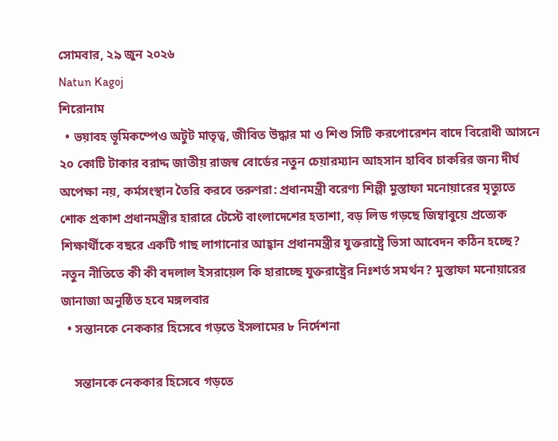সোমবার, ২৯ জুন ২০২৬
Natun Kagoj
শিরোনাম
  • ভয়াবহ ভূমিকম্পেও অটুট মাতৃত্ব, জীবিত উদ্ধার মা ও শিশু সিটি করপোরেশন বাদে বিরোধী আসনে ২০ কোটি টাকার বরাদ্দ জাতীয় রাজস্ব বোর্ডের নতুন চেয়ারম্যান আহসান হাবিব চাকরির জন্য দীর্ঘ অপেক্ষা নয়, কর্মসংস্থান তৈরি করবে তরুণরা: প্রধানমন্ত্রী বরেণ্য শিল্পী মুস্তাফা মনোয়ারের মৃত্যুতে শোক প্রকাশ প্রধানমন্ত্রীর হারারে টেস্টে বাংলাদেশের হতাশা, বড় লিড গড়ছে জিম্বাবুয়ে প্রত্যেক শিক্ষার্থীকে বছরে একটি গাছ লাগানোর আহ্বান প্রধানমন্ত্রীর যুক্তরাষ্ট্রে ভিসা আবেদন কঠিন হচ্ছে? নতুন নীতিতে কী কী বদলাল ইসরায়েল কি হারাচ্ছে যুক্তরাষ্ট্রের নিঃশর্ত সমর্থন? মুস্তাফা মনোয়ারের জানাজা অনুষ্ঠিত হবে মঙ্গলবার
  • সন্তানকে নেককার হিসেবে গড়তে ইসলামের ৮ নির্দেশনা

    সন্তানকে নেককার হিসেবে গড়তে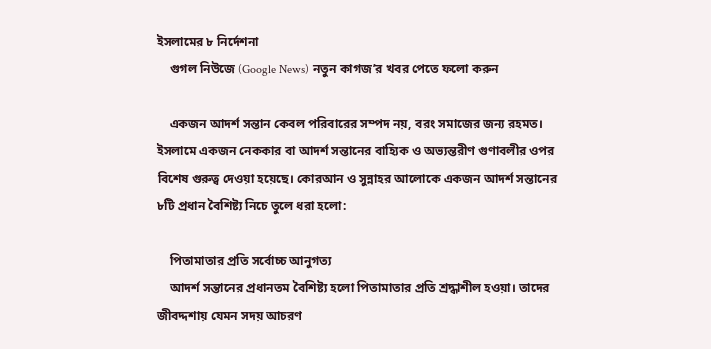ইসলামের ৮ নির্দেশনা
    গুগল নিউজে (Google News) নতুন কাগজ’র খবর পেতে ফলো করুন

    একজন আদর্শ সন্তান কেবল পরিবারের সম্পদ নয়, বরং সমাজের জন্য রহমত। ইসলামে একজন নেককার বা আদর্শ সন্তানের বাহ্যিক ও অভ্যন্তরীণ গুণাবলীর ওপর বিশেষ গুরুত্ব দেওয়া হয়েছে। কোরআন ও সুন্নাহর আলোকে একজন আদর্শ সন্তানের ৮টি প্রধান বৈশিষ্ট্য নিচে তুলে ধরা হলো:

    পিতামাতার প্রতি সর্বোচ্চ আনুগত্য
    আদর্শ সন্তানের প্রধানতম বৈশিষ্ট্য হলো পিতামাতার প্রতি শ্রদ্ধাশীল হওয়া। তাদের জীবদ্দশায় যেমন সদয় আচরণ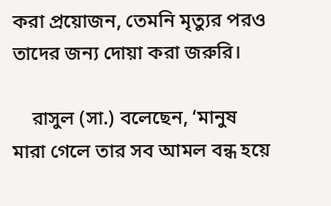করা প্রয়োজন, তেমনি মৃত্যুর পরও তাদের জন্য দোয়া করা জরুরি।

    রাসুল (সা.) বলেছেন, ‘মানুষ মারা গেলে তার সব আমল বন্ধ হয়ে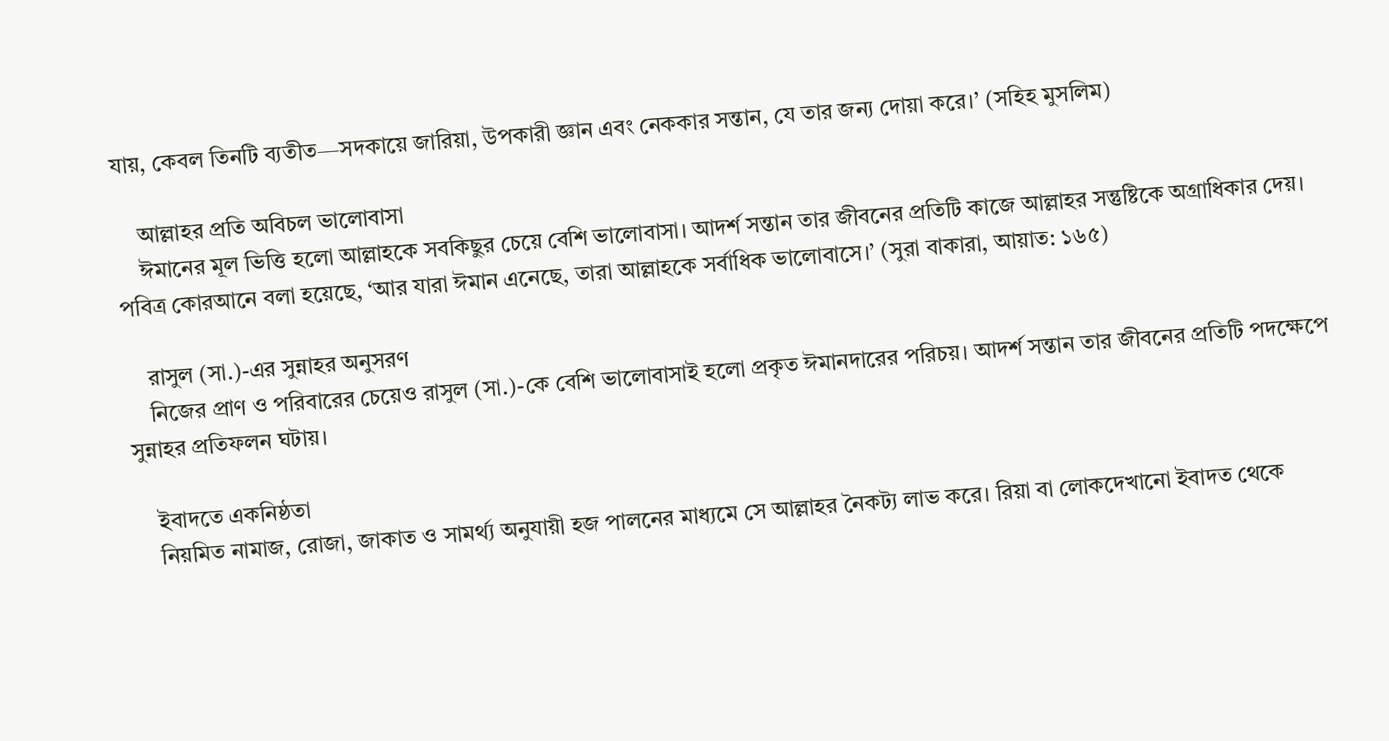যায়, কেবল তিনটি ব্যতীত—সদকায়ে জারিয়া, উপকারী জ্ঞান এবং নেককার সন্তান, যে তার জন্য দোয়া করে।’ (সহিহ মুসলিম)

    আল্লাহর প্রতি অবিচল ভালোবাসা
    ঈমানের মূল ভিত্তি হলো আল্লাহকে সবকিছুর চেয়ে বেশি ভালোবাসা। আদর্শ সন্তান তার জীবনের প্রতিটি কাজে আল্লাহর সন্তুষ্টিকে অগ্রাধিকার দেয়। পবিত্র কোরআনে বলা হয়েছে, ‘আর যারা ঈমান এনেছে, তারা আল্লাহকে সর্বাধিক ভালোবাসে।’ (সুরা বাকারা, আয়াত: ১৬৫)

    রাসুল (সা.)-এর সুন্নাহর অনুসরণ
    নিজের প্রাণ ও পরিবারের চেয়েও রাসুল (সা.)-কে বেশি ভালোবাসাই হলো প্রকৃত ঈমানদারের পরিচয়। আদর্শ সন্তান তার জীবনের প্রতিটি পদক্ষেপে সুন্নাহর প্রতিফলন ঘটায়।

    ইবাদতে একনিষ্ঠতা
    নিয়মিত নামাজ, রোজা, জাকাত ও সামর্থ্য অনুযায়ী হজ পালনের মাধ্যমে সে আল্লাহর নৈকট্য লাভ করে। রিয়া বা লোকদেখানো ইবাদত থেকে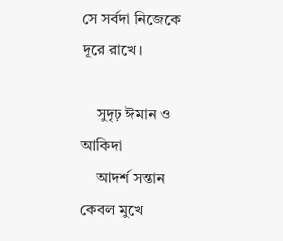সে সর্বদা নিজেকে দূরে রাখে।

    সুদৃঢ় ঈমান ও আকিদা
    আদর্শ সন্তান কেবল মুখে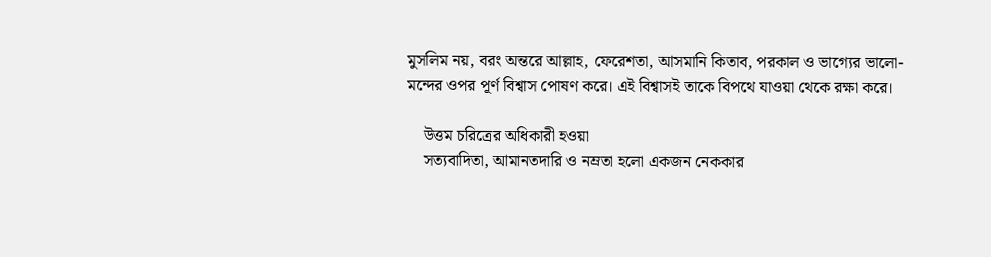মুসলিম নয়, বরং অন্তরে আল্লাহ, ফেরেশতা, আসমানি কিতাব, পরকাল ও ভাগ্যের ভালো-মন্দের ওপর পূর্ণ বিশ্বাস পোষণ করে। এই বিশ্বাসই তাকে বিপথে যাওয়া থেকে রক্ষা করে।

    উত্তম চরিত্রের অধিকারী হওয়া
    সত্যবাদিতা, আমানতদারি ও নম্রতা হলো একজন নেককার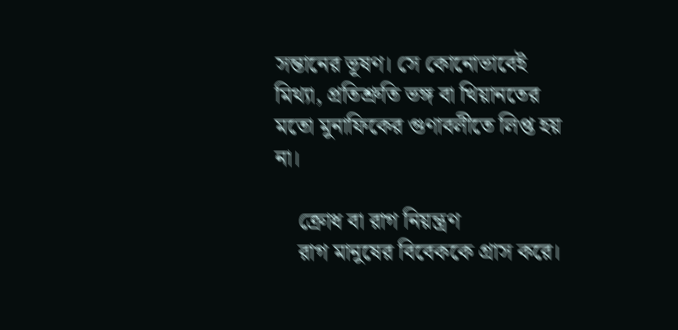সন্তানের ভূষণ। সে কোনোভাবেই মিথ্যা, প্রতিশ্রুতি ভঙ্গ বা খিয়ানতের মতো মুনাফিকের গুণাবলীতে লিপ্ত হয় না।

    ক্রোধ বা রাগ নিয়ন্ত্রণ
    রাগ মানুষের বিবেককে গ্রাস করে।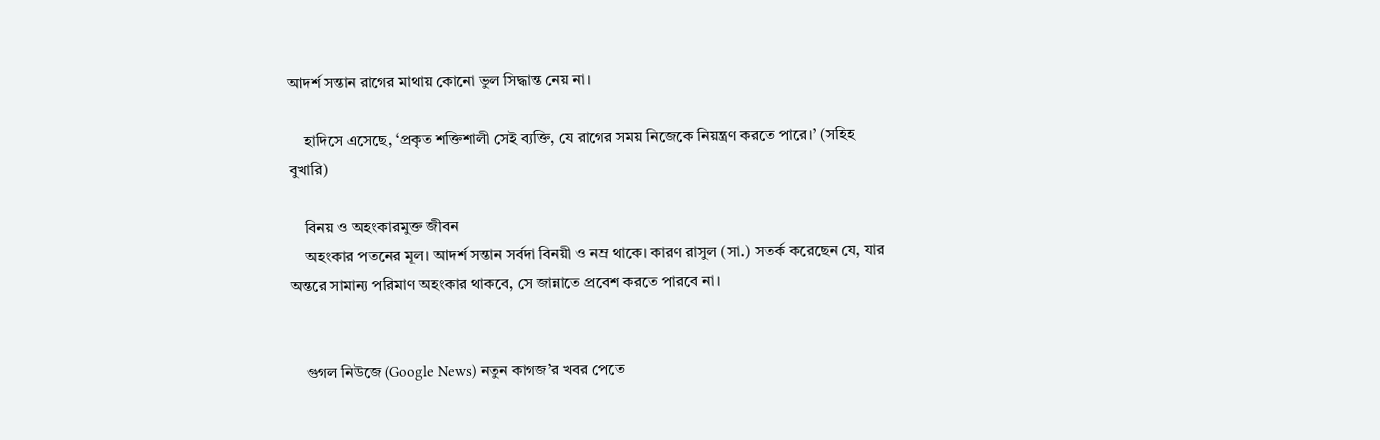আদর্শ সন্তান রাগের মাথায় কোনো ভুল সিদ্ধান্ত নেয় না।

    হাদিসে এসেছে, ‘প্রকৃত শক্তিশালী সেই ব্যক্তি, যে রাগের সময় নিজেকে নিয়ন্ত্রণ করতে পারে।’ (সহিহ বুখারি)

    বিনয় ও অহংকারমুক্ত জীবন
    অহংকার পতনের মূল। আদর্শ সন্তান সর্বদা বিনয়ী ও নম্র থাকে। কারণ রাসুল (সা.) সতর্ক করেছেন যে, যার অন্তরে সামান্য পরিমাণ অহংকার থাকবে, সে জান্নাতে প্রবেশ করতে পারবে না।


    গুগল নিউজে (Google News) নতুন কাগজ’র খবর পেতে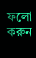ফলো করুন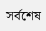সর্বশেষ